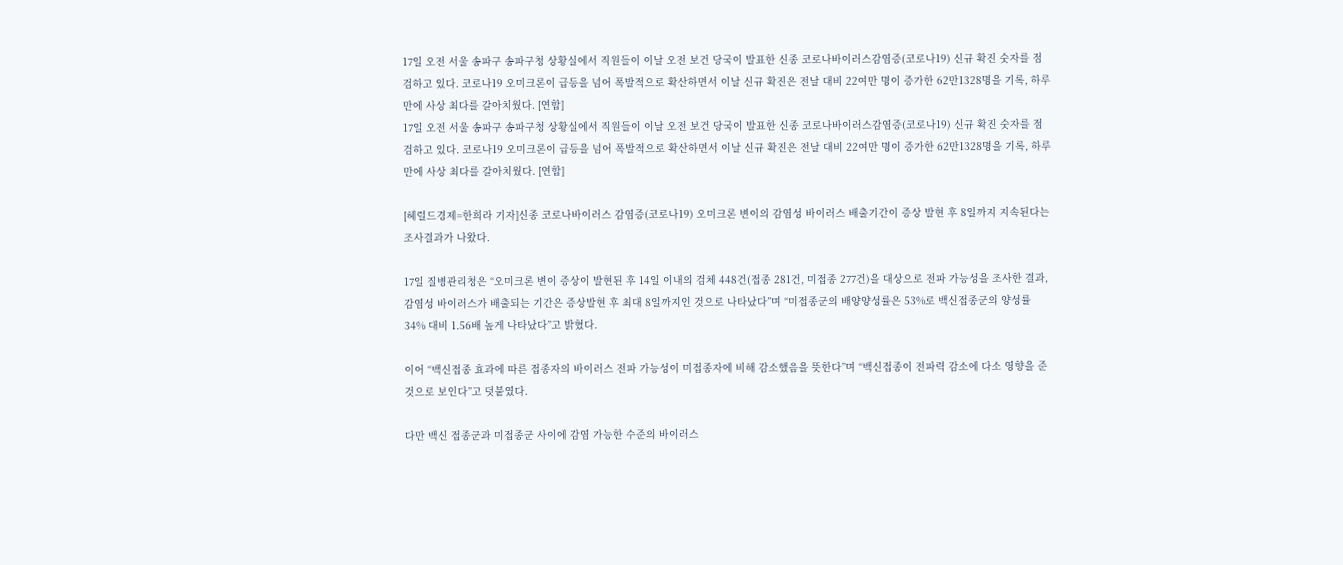17일 오전 서울 송파구 송파구청 상황실에서 직원들이 이날 오전 보건 당국이 발표한 신종 코로나바이러스감염증(코로나19) 신규 확진 숫자를 점검하고 있다. 코로나19 오미크론이 급등을 넘어 폭발적으로 확산하면서 이날 신규 확진은 전날 대비 22여만 명이 증가한 62만1328명을 기록, 하루 만에 사상 최다를 갈아치웠다. [연합]
17일 오전 서울 송파구 송파구청 상황실에서 직원들이 이날 오전 보건 당국이 발표한 신종 코로나바이러스감염증(코로나19) 신규 확진 숫자를 점검하고 있다. 코로나19 오미크론이 급등을 넘어 폭발적으로 확산하면서 이날 신규 확진은 전날 대비 22여만 명이 증가한 62만1328명을 기록, 하루 만에 사상 최다를 갈아치웠다. [연합]

[헤럴드경제=한희라 기자]신종 코로나바이러스 감염증(코로나19) 오미크론 변이의 감염성 바이러스 배출기간이 증상 발현 후 8일까지 지속된다는 조사결과가 나왔다.

17일 질병관리청은 “오미크론 변이 증상이 발현된 후 14일 이내의 검체 448건(접종 281건, 미접종 277건)을 대상으로 전파 가능성을 조사한 결과, 감염성 바이러스가 배출되는 기간은 증상발현 후 최대 8일까지인 것으로 나타났다”며 “미접종군의 배양양성률은 53%로 백신접종군의 양성률 34% 대비 1.56배 높게 나타났다”고 밝혔다.

이어 “백신접종 효과에 따른 접종자의 바이러스 전파 가능성이 미접종자에 비해 감소했음을 뜻한다”며 “백신접종이 전파력 감소에 다소 영향을 준 것으로 보인다”고 덧붙였다.

다만 백신 접종군과 미접종군 사이에 감염 가능한 수준의 바이러스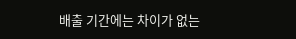배출 기간에는 차이가 없는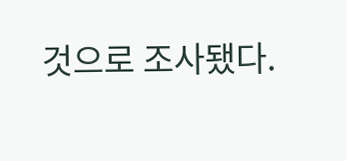것으로 조사됐다.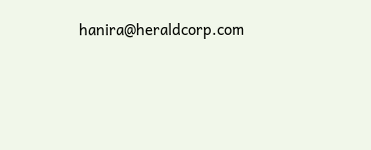hanira@heraldcorp.com